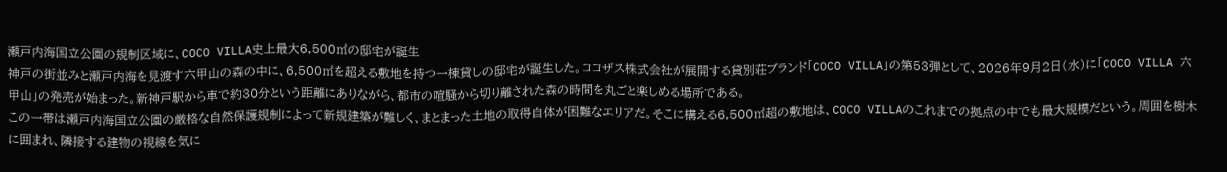瀬戸内海国立公園の規制区域に、COCO VILLA史上最大6,500㎡の邸宅が誕生
神戸の街並みと瀬戸内海を見渡す六甲山の森の中に、6,500㎡を超える敷地を持つ一棟貸しの邸宅が誕生した。ココザス株式会社が展開する貸別荘ブランド「COCO VILLA」の第53弾として、2026年9月2日(水)に「COCO VILLA 六甲山」の発売が始まった。新神戸駅から車で約30分という距離にありながら、都市の喧騒から切り離された森の時間を丸ごと楽しめる場所である。
この一帯は瀬戸内海国立公園の厳格な自然保護規制によって新規建築が難しく、まとまった土地の取得自体が困難なエリアだ。そこに構える6,500㎡超の敷地は、COCO VILLAのこれまでの拠点の中でも最大規模だという。周囲を樹木に囲まれ、隣接する建物の視線を気に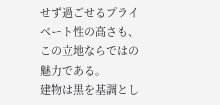せず過ごせるプライベート性の高さも、この立地ならではの魅力である。
建物は黒を基調とし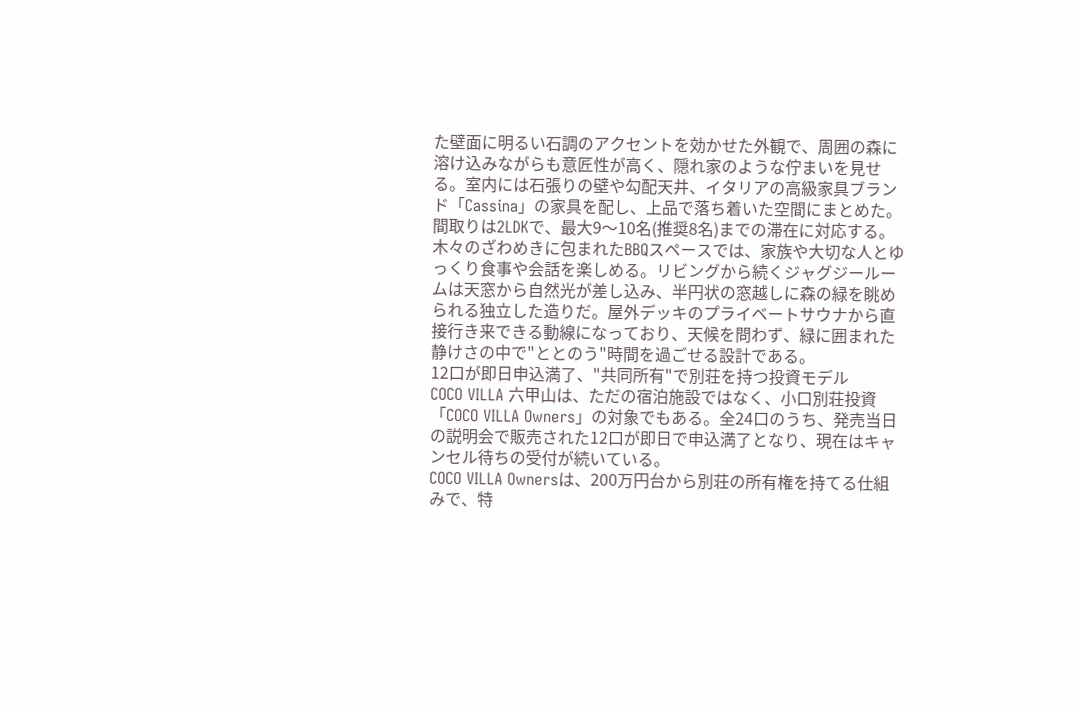た壁面に明るい石調のアクセントを効かせた外観で、周囲の森に溶け込みながらも意匠性が高く、隠れ家のような佇まいを見せる。室内には石張りの壁や勾配天井、イタリアの高級家具ブランド「Cassina」の家具を配し、上品で落ち着いた空間にまとめた。間取りは2LDKで、最大9〜10名(推奨8名)までの滞在に対応する。
木々のざわめきに包まれたBBQスペースでは、家族や大切な人とゆっくり食事や会話を楽しめる。リビングから続くジャグジールームは天窓から自然光が差し込み、半円状の窓越しに森の緑を眺められる独立した造りだ。屋外デッキのプライベートサウナから直接行き来できる動線になっており、天候を問わず、緑に囲まれた静けさの中で"ととのう"時間を過ごせる設計である。
12口が即日申込満了、"共同所有"で別荘を持つ投資モデル
COCO VILLA 六甲山は、ただの宿泊施設ではなく、小口別荘投資「COCO VILLA Owners」の対象でもある。全24口のうち、発売当日の説明会で販売された12口が即日で申込満了となり、現在はキャンセル待ちの受付が続いている。
COCO VILLA Ownersは、200万円台から別荘の所有権を持てる仕組みで、特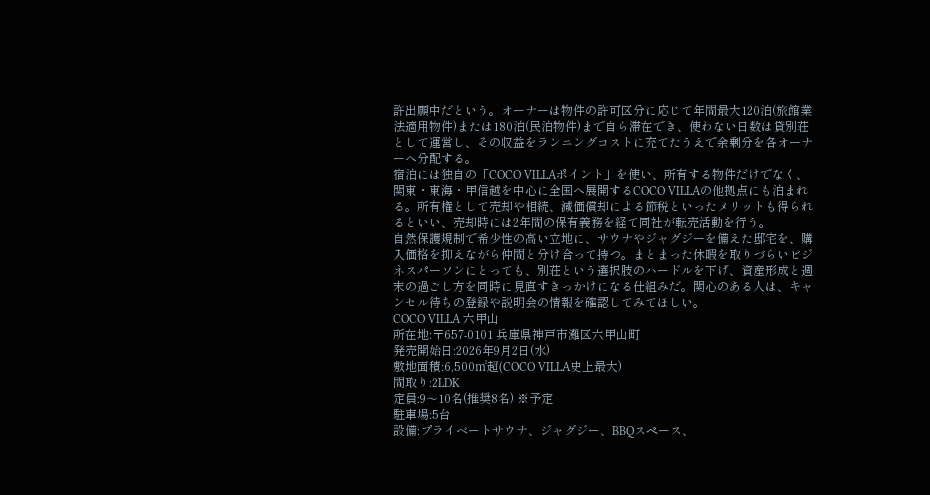許出願中だという。オーナーは物件の許可区分に応じて年間最大120泊(旅館業法適用物件)または180泊(民泊物件)まで自ら滞在でき、使わない日数は貸別荘として運営し、その収益をランニングコストに充てたうえで余剰分を各オーナーへ分配する。
宿泊には独自の「COCO VILLAポイント」を使い、所有する物件だけでなく、関東・東海・甲信越を中心に全国へ展開するCOCO VILLAの他拠点にも泊まれる。所有権として売却や相続、減価償却による節税といったメリットも得られるといい、売却時には2年間の保有義務を経て同社が転売活動を行う。
自然保護規制で希少性の高い立地に、サウナやジャグジーを備えた邸宅を、購入価格を抑えながら仲間と分け合って持つ。まとまった休暇を取りづらいビジネスパーソンにとっても、別荘という選択肢のハードルを下げ、資産形成と週末の過ごし方を同時に見直すきっかけになる仕組みだ。関心のある人は、キャンセル待ちの登録や説明会の情報を確認してみてほしい。
COCO VILLA 六甲山
所在地:〒657-0101 兵庫県神戸市灘区六甲山町
発売開始日:2026年9月2日(水)
敷地面積:6,500㎡超(COCO VILLA史上最大)
間取り:2LDK
定員:9〜10名(推奨8名) ※予定
駐車場:5台
設備:プライベートサウナ、ジャグジー、BBQスペース、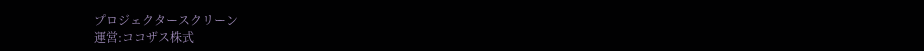プロジェクタースクリーン
運営:ココザス株式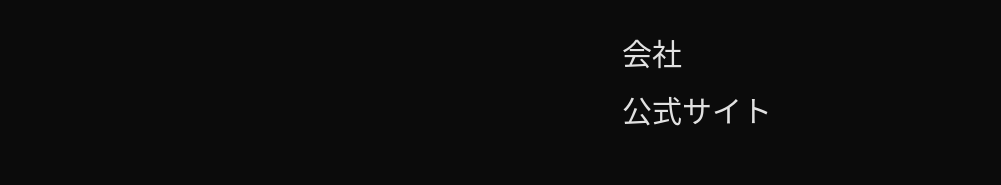会社
公式サイト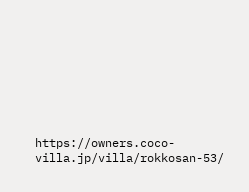https://owners.coco-villa.jp/villa/rokkosan-53/